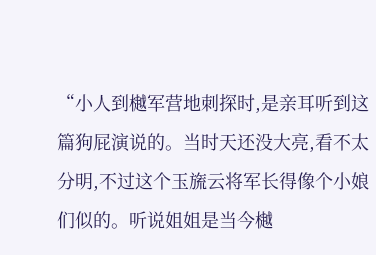“小人到樾军营地刺探时,是亲耳听到这篇狗屁演说的。当时天还没大亮,看不太分明,不过这个玉旒云将军长得像个小娘们似的。听说姐姐是当今樾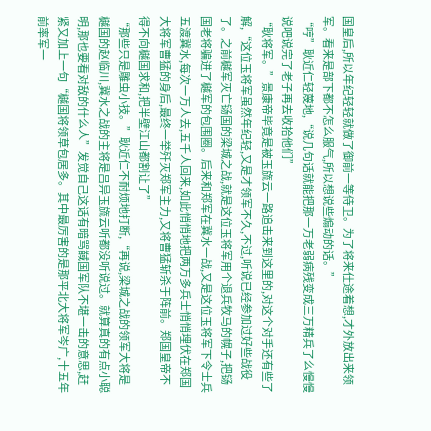国皇后,所以年纪轻轻就做了御前一等侍卫。为了将来仕途着想,才外放出来领军。看来是部下都不怎么服气,所以想说些煽动的话。”
“哼”耿近仁轻蔑地,“说几句话就能把那一万老弱病残变成三万精兵了么慢慢说吧说完了老子再去收拾他们”
“耿将军。”景康帝毕竟是被玉旒云一路追击来到这里的,对这个对手还有些了解,“这位玉将军虽然年纪轻,又是才领军不久,不过,听说已经参加过好些战役了。之前樾军灭亡铴国的梁城之战,就是这位玉将军用个退兵牧马的幌子,把铴国老将骗进了樾军的包围圈。后来和郑军在冀水一战,又是这位玉将军下令士兵五渡冀水,每次一万人去,五千人回来,如此悄悄地把两万多兵士悄悄埋伏在郑国大将军曹猛的身后,最终一举歼灭郑军主力,又将曹猛斩杀于阵前。郑国皇帝不得不向樾国求和,把半壁江山都割让了”
“那些只是雕虫小技。”耿近仁不耐烦地打断,“再说,梁城之战的领军大将是樾国的赵临川,冀水之战的主将是吕异玉旒云听都没听说过。就算真的有点小聪明,那也要看对敌的什么人”发觉自己这话有暗骂馘国军队不堪一击的意思,赶紧又加上一句“樾国将领草包居多。其中最厉害的是那平北大将军岑广,十五年前率军一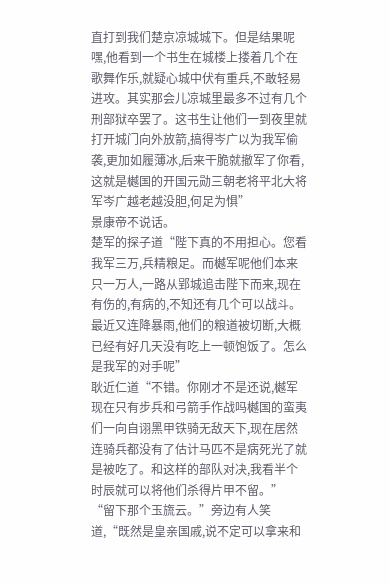直打到我们楚京凉城城下。但是结果呢嘿,他看到一个书生在城楼上搂着几个在歌舞作乐,就疑心城中伏有重兵,不敢轻易进攻。其实那会儿凉城里最多不过有几个刑部狱卒罢了。这书生让他们一到夜里就打开城门向外放箭,搞得岑广以为我军偷袭,更加如履薄冰,后来干脆就撤军了你看,这就是樾国的开国元勋三朝老将平北大将军岑广越老越没胆,何足为惧”
景康帝不说话。
楚军的探子道“陛下真的不用担心。您看我军三万,兵精粮足。而樾军呢他们本来只一万人,一路从郢城追击陛下而来,现在有伤的,有病的,不知还有几个可以战斗。最近又连降暴雨,他们的粮道被切断,大概已经有好几天没有吃上一顿饱饭了。怎么是我军的对手呢”
耿近仁道“不错。你刚才不是还说,樾军现在只有步兵和弓箭手作战吗樾国的蛮夷们一向自诩黑甲铁骑无敌天下,现在居然连骑兵都没有了估计马匹不是病死光了就是被吃了。和这样的部队对决,我看半个时辰就可以将他们杀得片甲不留。”
“留下那个玉旒云。”旁边有人笑道,“既然是皇亲国戚,说不定可以拿来和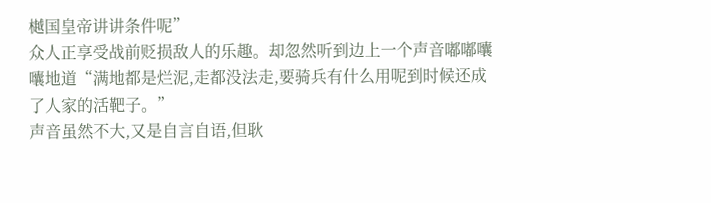樾国皇帝讲讲条件呢”
众人正享受战前贬损敌人的乐趣。却忽然听到边上一个声音嘟嘟囔囔地道“满地都是烂泥,走都没法走,要骑兵有什么用呢到时候还成了人家的活靶子。”
声音虽然不大,又是自言自语,但耿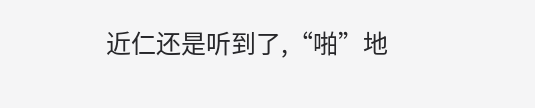近仁还是听到了,“啪”地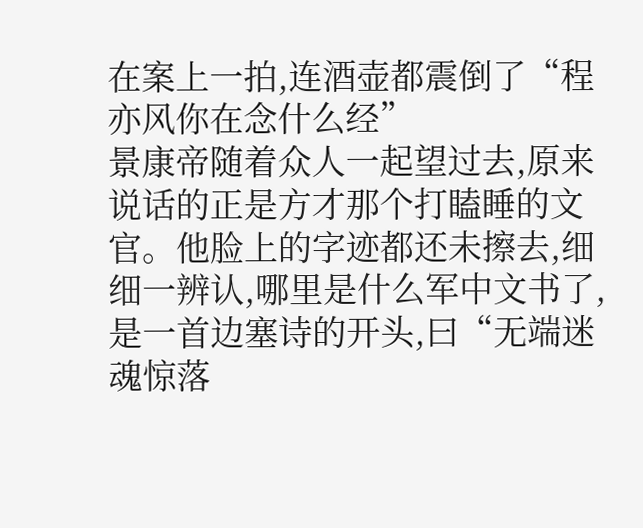在案上一拍,连酒壶都震倒了“程亦风你在念什么经”
景康帝随着众人一起望过去,原来说话的正是方才那个打瞌睡的文官。他脸上的字迹都还未擦去,细细一辨认,哪里是什么军中文书了,是一首边塞诗的开头,曰“无端迷魂惊落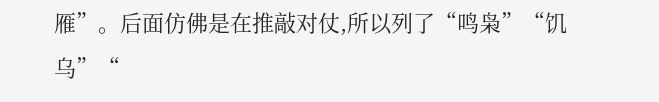雁”。后面仿佛是在推敲对仗,所以列了“鸣枭”“饥乌”“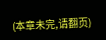(本章未完,请翻页)